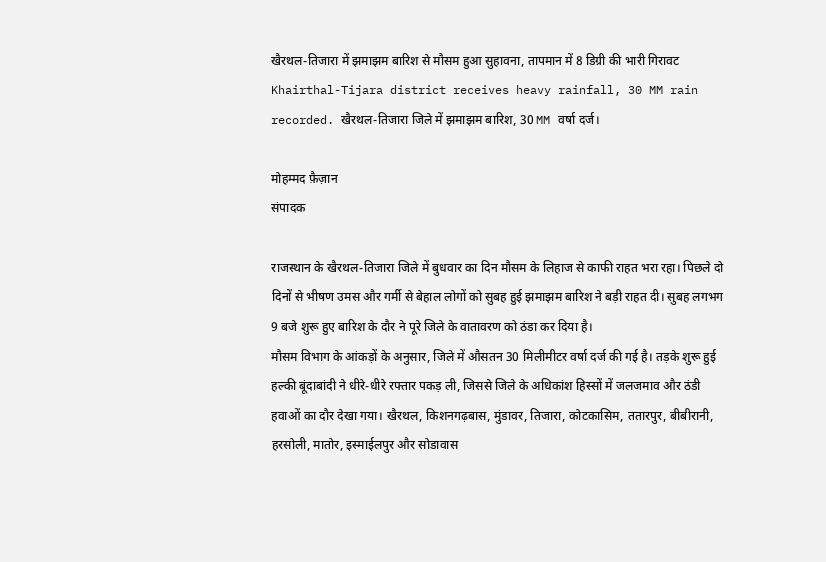खैरथल-तिजारा में झमाझम बारिश से मौसम हुआ सुहावना, तापमान में 8 डिग्री की भारी गिरावट
Khairthal-Tijara district receives heavy rainfall, 30 MM rain recorded. खैरथल-तिजारा जिले में झमाझम बारिश, 30 MM वर्षा दर्ज।

मोहम्मद फ़ैज़ान
संपादक

राजस्थान के खैरथल-तिजारा जिले में बुधवार का दिन मौसम के लिहाज से काफी राहत भरा रहा। पिछले दो दिनों से भीषण उमस और गर्मी से बेहाल लोगों को सुबह हुई झमाझम बारिश ने बड़ी राहत दी। सुबह लगभग 9 बजे शुरू हुए बारिश के दौर ने पूरे जिले के वातावरण को ठंडा कर दिया है।
मौसम विभाग के आंकड़ों के अनुसार, जिले में औसतन 30 मिलीमीटर वर्षा दर्ज की गई है। तड़के शुरू हुई हल्की बूंदाबांदी ने धीरे-धीरे रफ्तार पकड़ ली, जिससे जिले के अधिकांश हिस्सों में जलजमाव और ठंडी हवाओं का दौर देखा गया। खैरथल, किशनगढ़बास, मुंडावर, तिजारा, कोटकासिम, ततारपुर, बीबीरानी, हरसोली, मातोर, इस्माईलपुर और सोडावास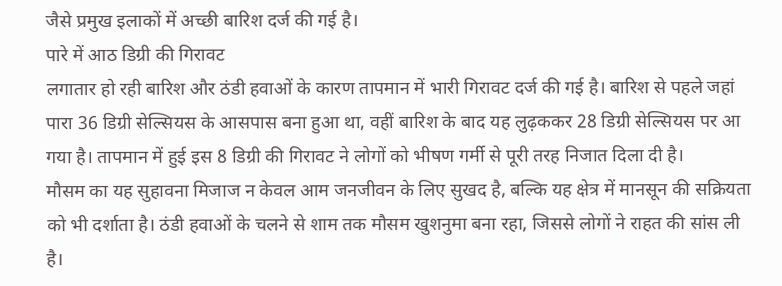जैसे प्रमुख इलाकों में अच्छी बारिश दर्ज की गई है।
पारे में आठ डिग्री की गिरावट
लगातार हो रही बारिश और ठंडी हवाओं के कारण तापमान में भारी गिरावट दर्ज की गई है। बारिश से पहले जहां पारा 36 डिग्री सेल्सियस के आसपास बना हुआ था, वहीं बारिश के बाद यह लुढ़ककर 28 डिग्री सेल्सियस पर आ गया है। तापमान में हुई इस 8 डिग्री की गिरावट ने लोगों को भीषण गर्मी से पूरी तरह निजात दिला दी है।
मौसम का यह सुहावना मिजाज न केवल आम जनजीवन के लिए सुखद है, बल्कि यह क्षेत्र में मानसून की सक्रियता को भी दर्शाता है। ठंडी हवाओं के चलने से शाम तक मौसम खुशनुमा बना रहा, जिससे लोगों ने राहत की सांस ली है।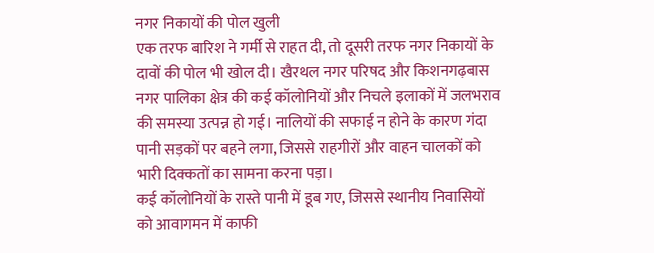नगर निकायों की पोल खुली
एक तरफ बारिश ने गर्मी से राहत दी, तो दूसरी तरफ नगर निकायों के दावों की पोल भी खोल दी। खैरथल नगर परिषद और किशनगढ़बास नगर पालिका क्षेत्र की कई कॉलोनियों और निचले इलाकों में जलभराव की समस्या उत्पन्न हो गई। नालियों की सफाई न होने के कारण गंदा पानी सड़कों पर बहने लगा, जिससे राहगीरों और वाहन चालकों को भारी दिक्कतों का सामना करना पड़ा।
कई कॉलोनियों के रास्ते पानी में डूब गए, जिससे स्थानीय निवासियों को आवागमन में काफी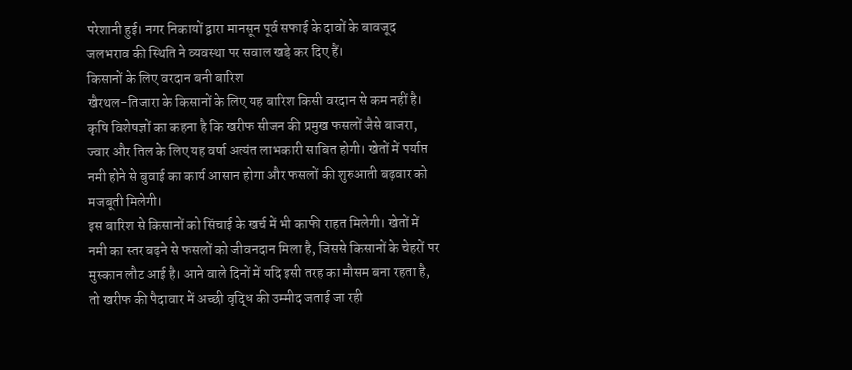परेशानी हुई। नगर निकायों द्वारा मानसून पूर्व सफाई के दावों के बावजूद जलभराव की स्थिति ने व्यवस्था पर सवाल खड़े कर दिए हैं।
किसानों के लिए वरदान बनी बारिश
खैरथल-तिजारा के किसानों के लिए यह बारिश किसी वरदान से कम नहीं है। कृषि विशेषज्ञों का कहना है कि खरीफ सीजन की प्रमुख फसलों जैसे बाजरा, ज्वार और तिल के लिए यह वर्षा अत्यंत लाभकारी साबित होगी। खेतों में पर्याप्त नमी होने से बुवाई का कार्य आसान होगा और फसलों की शुरुआती बढ़वार को मजबूती मिलेगी।
इस बारिश से किसानों को सिंचाई के खर्च में भी काफी राहत मिलेगी। खेतों में नमी का स्तर बढ़ने से फसलों को जीवनदान मिला है, जिससे किसानों के चेहरों पर मुस्कान लौट आई है। आने वाले दिनों में यदि इसी तरह का मौसम बना रहता है, तो खरीफ की पैदावार में अच्छी वृद्धि की उम्मीद जताई जा रही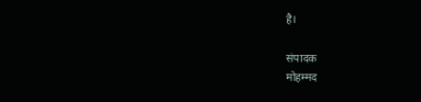है।

संपादक
मोहम्मद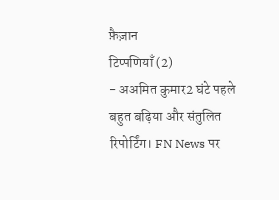फ़ैज़ान
टिप्पणियाँ (2)
- अअमित कुमार2 घंटे पहले
बहुत बढ़िया और संतुलित रिपोर्टिंग। FN News पर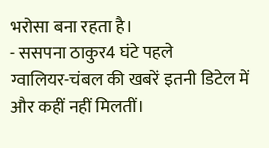भरोसा बना रहता है।
- ससपना ठाकुर4 घंटे पहले
ग्वालियर-चंबल की खबरें इतनी डिटेल में और कहीं नहीं मिलतीं।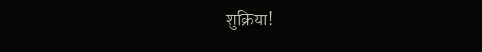शुक्रिया!